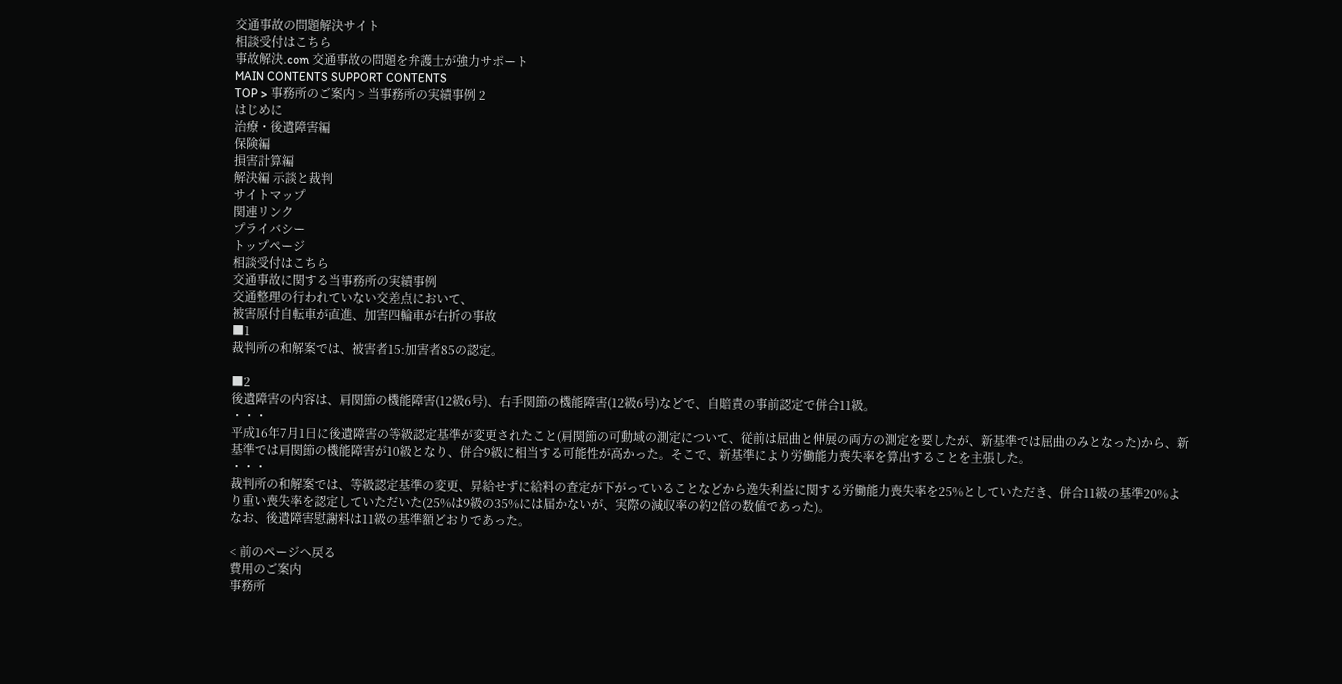交通事故の問題解決サイト
相談受付はこちら
事故解決.com 交通事故の問題を弁護士が強力サポート
MAIN CONTENTS SUPPORT CONTENTS
TOP > 事務所のご案内 > 当事務所の実績事例 2
はじめに
治療・後遺障害編
保険編
損害計算編
解決編 示談と裁判
サイトマップ
関連リンク
プライバシー
トップページ
相談受付はこちら
交通事故に関する当事務所の実績事例
交通整理の行われていない交差点において、
被害原付自転車が直進、加害四輪車が右折の事故
■1
裁判所の和解案では、被害者15:加害者85の認定。

■2
後遺障害の内容は、肩関節の機能障害(12級6号)、右手関節の機能障害(12級6号)などで、自賠責の事前認定で併合11級。
・・・
平成16年7月1日に後遺障害の等級認定基準が変更されたこと(肩関節の可動域の測定について、従前は屈曲と伸展の両方の測定を要したが、新基準では屈曲のみとなった)から、新基準では肩関節の機能障害が10級となり、併合9級に相当する可能性が高かった。そこで、新基準により労働能力喪失率を算出することを主張した。
・・・
裁判所の和解案では、等級認定基準の変更、昇給せずに給料の査定が下がっていることなどから逸失利益に関する労働能力喪失率を25%としていただき、併合11級の基準20%より重い喪失率を認定していただいた(25%は9級の35%には届かないが、実際の減収率の約2倍の数値であった)。
なお、後遺障害慰謝料は11級の基準額どおりであった。

< 前のページへ戻る
費用のご案内
事務所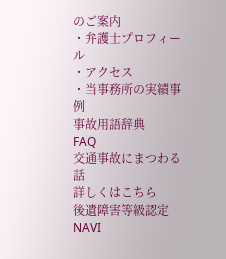のご案内
・弁護士プロフィール
・アクセス
・当事務所の実績事例
事故用語辞典
FAQ
交通事故にまつわる話
詳しくはこちら
後遺障害等級認定NAVI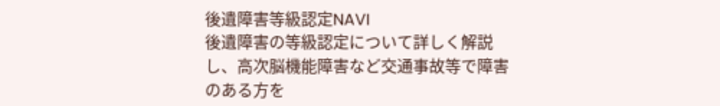後遺障害等級認定NAVI
後遺障害の等級認定について詳しく解説し、高次脳機能障害など交通事故等で障害のある方を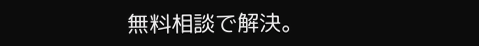無料相談で解決。